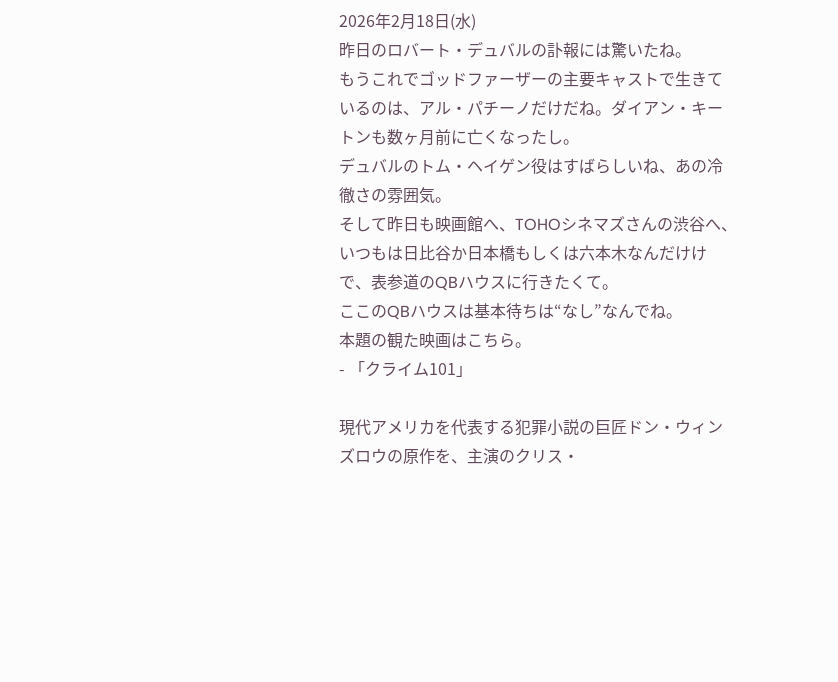2026年2月18日(水)
昨日のロバート・デュバルの訃報には驚いたね。
もうこれでゴッドファーザーの主要キャストで生きているのは、アル・パチーノだけだね。ダイアン・キートンも数ヶ月前に亡くなったし。
デュバルのトム・ヘイゲン役はすばらしいね、あの冷徹さの雰囲気。
そして昨日も映画館へ、TOHOシネマズさんの渋谷へ、いつもは日比谷か日本橋もしくは六本木なんだけけで、表参道のQBハウスに行きたくて。
ここのQBハウスは基本待ちは“なし”なんでね。
本題の観た映画はこちら。
- 「クライム101」

現代アメリカを代表する犯罪小説の巨匠ドン・ウィンズロウの原作を、主演のクリス・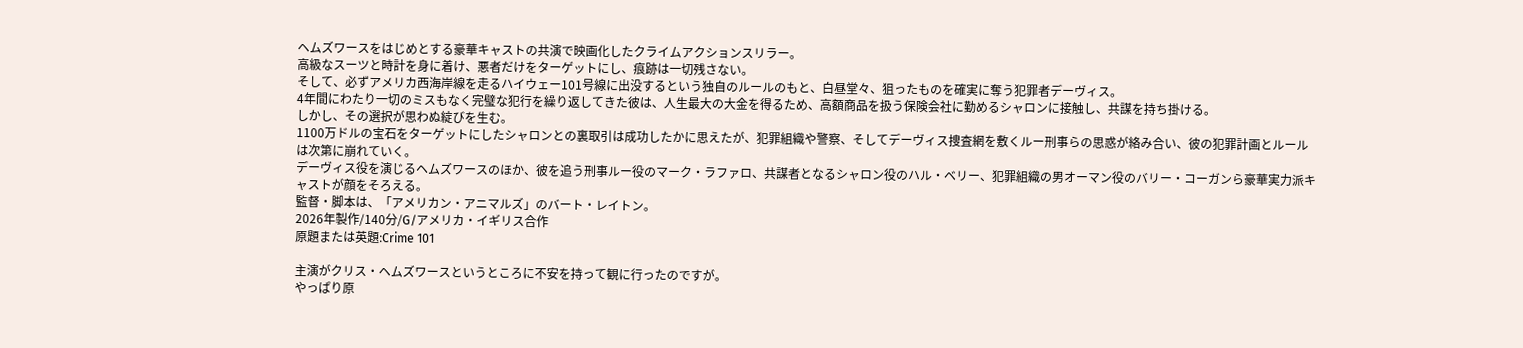ヘムズワースをはじめとする豪華キャストの共演で映画化したクライムアクションスリラー。
高級なスーツと時計を身に着け、悪者だけをターゲットにし、痕跡は一切残さない。
そして、必ずアメリカ西海岸線を走るハイウェー101号線に出没するという独自のルールのもと、白昼堂々、狙ったものを確実に奪う犯罪者デーヴィス。
4年間にわたり一切のミスもなく完璧な犯行を繰り返してきた彼は、人生最大の大金を得るため、高額商品を扱う保険会社に勤めるシャロンに接触し、共謀を持ち掛ける。
しかし、その選択が思わぬ綻びを生む。
1100万ドルの宝石をターゲットにしたシャロンとの裏取引は成功したかに思えたが、犯罪組織や警察、そしてデーヴィス捜査網を敷くルー刑事らの思惑が絡み合い、彼の犯罪計画とルールは次第に崩れていく。
デーヴィス役を演じるヘムズワースのほか、彼を追う刑事ルー役のマーク・ラファロ、共謀者となるシャロン役のハル・ベリー、犯罪組織の男オーマン役のバリー・コーガンら豪華実力派キャストが顔をそろえる。
監督・脚本は、「アメリカン・アニマルズ」のバート・レイトン。
2026年製作/140分/G/アメリカ・イギリス合作
原題または英題:Crime 101

主演がクリス・ヘムズワースというところに不安を持って観に行ったのですが。
やっぱり原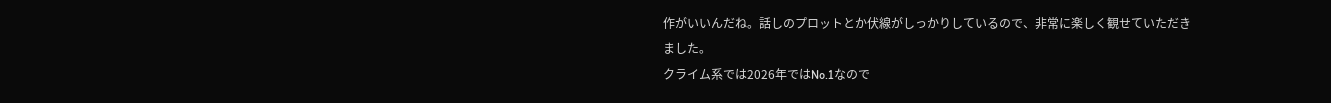作がいいんだね。話しのプロットとか伏線がしっかりしているので、非常に楽しく観せていただきました。
クライム系では2026年ではNo.1なので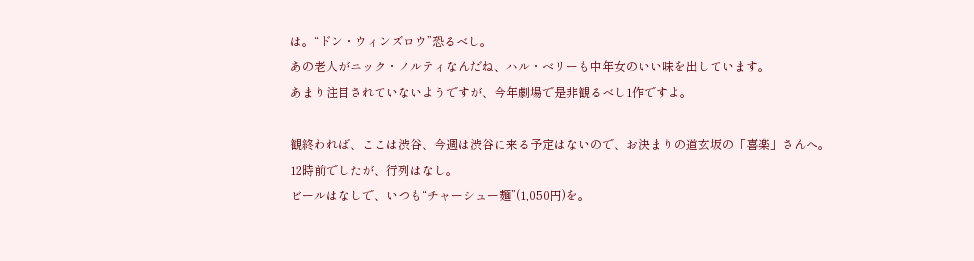は。“ドン・ウィンズロウ”恐るべし。
あの老人がニック・ノルティなんだね、ハル・ベリーも中年女のいい味を出しています。
あまり注目されていないようですが、今年劇場で是非観るべし1作ですよ。

観終われば、ここは渋谷、今週は渋谷に来る予定はないので、お決まりの道玄坂の「喜楽」さんへ。
12時前でしたが、行列はなし。
ビールはなしで、いつも“チャーシュー麺”(1,050円)を。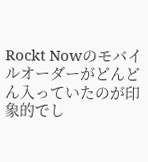Rockt Nowのモバイルオーダーがどんどん入っていたのが印象的でし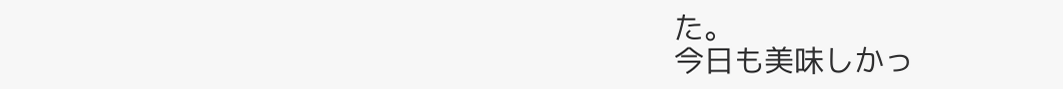た。
今日も美味しかっ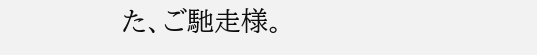た、ご馳走様。